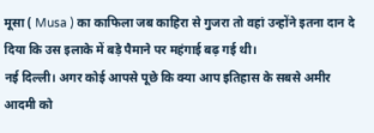मूसा ( Musa ) का काफिला जब काहिरा से गुजरा तो वहां उन्होंने इतना दान दे दिया कि उस इलाके में बड़े पैमाने पर महंगाई बढ़ गई थी।
नई दिल्ली। अगर कोई आपसे पूछे कि क्या आप इतिहास के सबसे अमीर आदमी को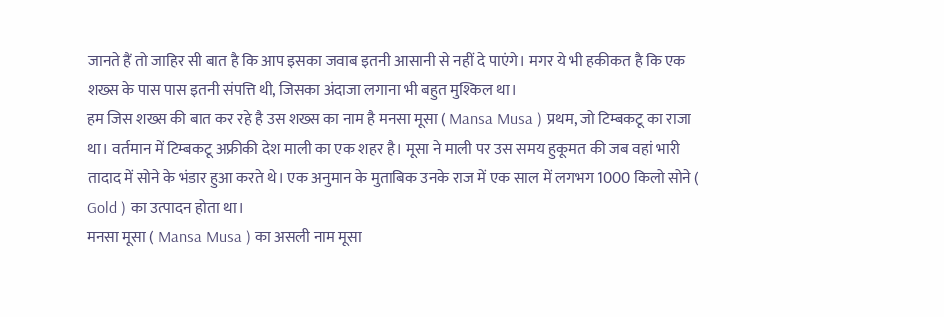जानते हैं तो जाहिर सी बात है कि आप इसका जवाब इतनी आसानी से नहीं दे पाएंगे। मगर ये भी हकीकत है कि एक शख्स के पास पास इतनी संपत्ति थी, जिसका अंदाजा लगाना भी बहुत मुश्किल था।
हम जिस शख्स की बात कर रहे है उस शख्स का नाम है मनसा मूसा ( Mansa Musa ) प्रथम, जो टिम्बकटू का राजा था। वर्तमान में टिम्बकटू अफ्रीकी देश माली का एक शहर है। मूसा ने माली पर उस समय हुकूमत की जब वहां भारी तादाद में सोने के भंडार हुआ करते थे। एक अनुमान के मुताबिक उनके राज में एक साल में लगभग 1000 किलो सोने ( Gold ) का उत्पादन होता था।
मनसा मूसा ( Mansa Musa ) का असली नाम मूसा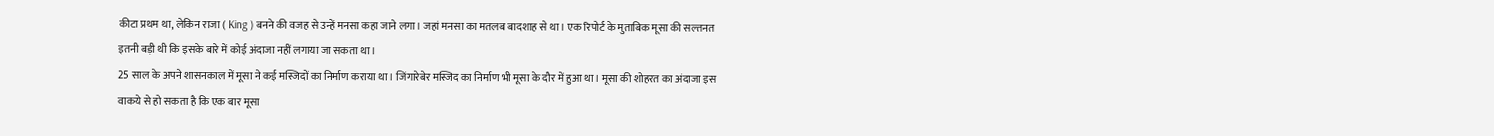कीटा प्रथम था, लेकिन राजा ( King ) बनने की वजह से उन्हें मनसा कहा जाने लगा। जहां मनसा का मतलब बादशाह से था। एक रिपोर्ट के मुताबिक मूसा की सल्तनत इतनी बड़ी थी कि इसके बारे में कोई अंदाजा नहीं लगाया जा सकता था।
25 साल के अपने शासनकाल में मूसा ने कई मस्जिदों का निर्माण कराया था। जिंगारेबेर मस्जिद का निर्माण भी मूसा के दौर में हुआ था। मूसा की शोहरत का अंदाजा इस वाकये से हो सकता है कि एक बार मूसा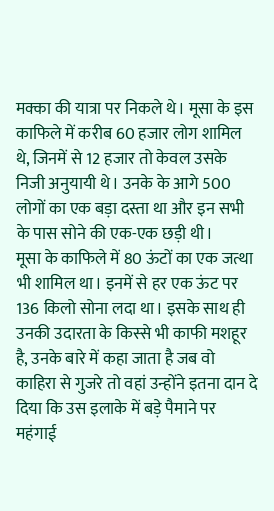मक्का की यात्रा पर निकले थे। मूसा के इस काफिले में करीब 60 हजार लोग शामिल थे, जिनमें से 12 हजार तो केवल उसके निजी अनुयायी थे। उनके के आगे 500 लोगों का एक बड़ा दस्ता था और इन सभी के पास सोने की एक-एक छड़ी थी।
मूसा के काफिले में 80 ऊंटों का एक जत्था भी शामिल था। इनमें से हर एक ऊंट पर 136 किलो सोना लदा था। इसके साथ ही उनकी उदारता के किस्से भी काफी मशहूर है, उनके बारे में कहा जाता है जब वो काहिरा से गुजरे तो वहां उन्होंने इतना दान दे दिया कि उस इलाके में बड़े पैमाने पर महंगाई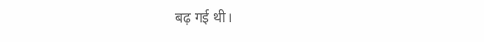बढ़ गई थी।